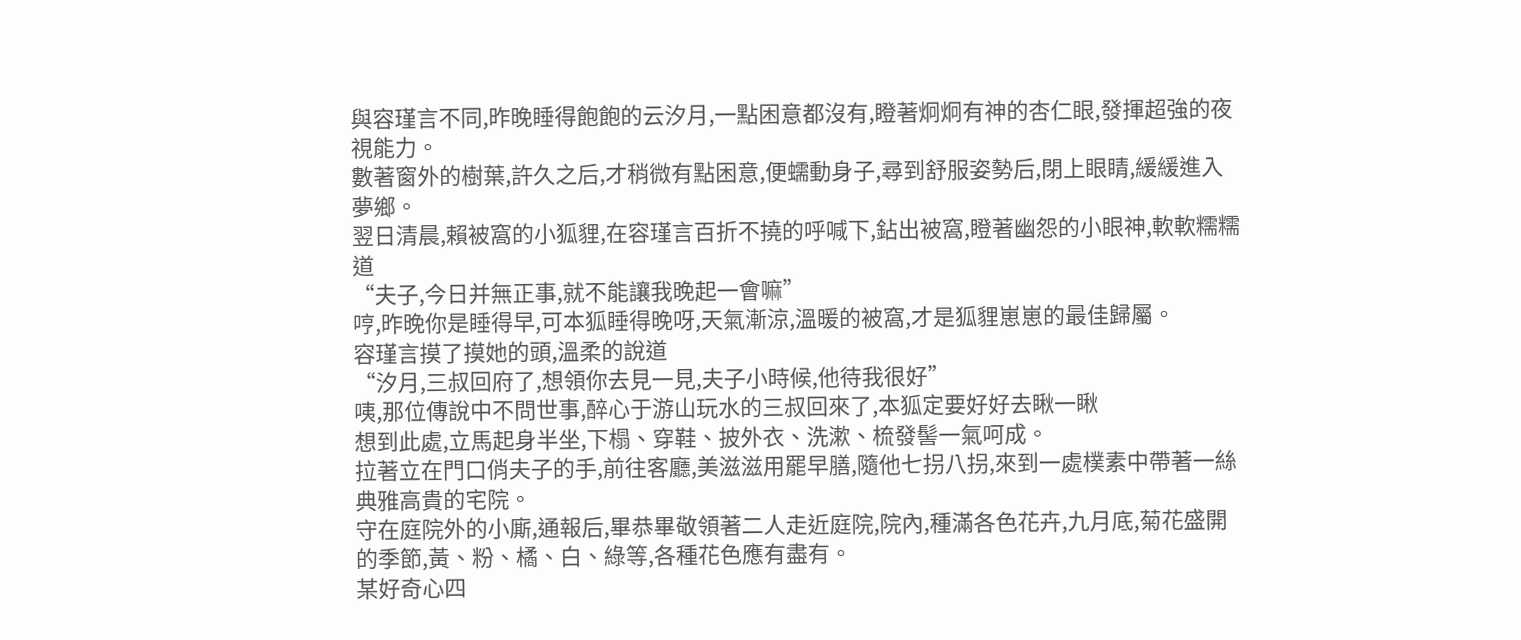與容瑾言不同,昨晚睡得飽飽的云汐月,一點困意都沒有,瞪著炯炯有神的杏仁眼,發揮超強的夜視能力。
數著窗外的樹葉,許久之后,才稍微有點困意,便蠕動身子,尋到舒服姿勢后,閉上眼睛,緩緩進入夢鄉。
翌日清晨,賴被窩的小狐貍,在容瑾言百折不撓的呼喊下,鉆出被窩,瞪著幽怨的小眼神,軟軟糯糯道
“夫子,今日并無正事,就不能讓我晚起一會嘛”
哼,昨晚你是睡得早,可本狐睡得晚呀,天氣漸涼,溫暖的被窩,才是狐貍崽崽的最佳歸屬。
容瑾言摸了摸她的頭,溫柔的說道
“汐月,三叔回府了,想領你去見一見,夫子小時候,他待我很好”
咦,那位傳說中不問世事,醉心于游山玩水的三叔回來了,本狐定要好好去瞅一瞅
想到此處,立馬起身半坐,下榻、穿鞋、披外衣、洗漱、梳發髻一氣呵成。
拉著立在門口俏夫子的手,前往客廳,美滋滋用罷早膳,隨他七拐八拐,來到一處樸素中帶著一絲典雅高貴的宅院。
守在庭院外的小廝,通報后,畢恭畢敬領著二人走近庭院,院內,種滿各色花卉,九月底,菊花盛開的季節,黃、粉、橘、白、綠等,各種花色應有盡有。
某好奇心四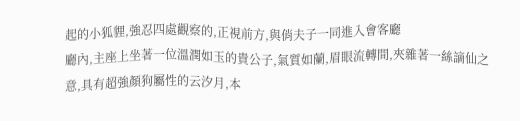起的小狐貍,強忍四處觀察的,正視前方,與俏夫子一同進入會客廳
廳內,主座上坐著一位溫潤如玉的貴公子,氣質如蘭,眉眼流轉間,夾雜著一絲謫仙之意,具有超強顏狗屬性的云汐月,本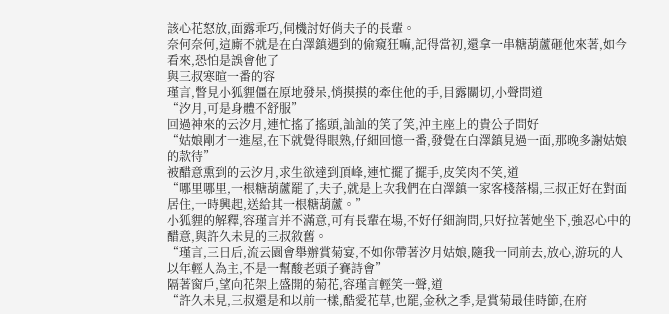該心花怒放,面露乖巧,伺機討好俏夫子的長輩。
奈何奈何,這廝不就是在白澤鎮遇到的偷窺狂嘛,記得當初,還拿一串糖葫蘆砸他來著,如今看來,恐怕是誤會他了
與三叔寒暄一番的容
瑾言,瞥見小狐貍僵在原地發呆,悄摸摸的牽住他的手,目露關切,小聲問道
“汐月,可是身體不舒服”
回過神來的云汐月,連忙搖了搖頭,訕訕的笑了笑,沖主座上的貴公子問好
“姑娘剛才一進屋,在下就覺得眼熟,仔細回憶一番,發覺在白澤鎮見過一面,那晚多謝姑娘的款待”
被醋意熏到的云汐月,求生欲達到頂峰,連忙擺了擺手,皮笑肉不笑,道
“哪里哪里,一根糖葫蘆罷了,夫子,就是上次我們在白澤鎮一家客棧落榻,三叔正好在對面居住,一時興起,送給其一根糖葫蘆。”
小狐貍的解釋,容瑾言并不滿意,可有長輩在場,不好仔細詢問,只好拉著她坐下,強忍心中的醋意,與許久未見的三叔敘舊。
“瑾言,三日后,流云園會舉辦賞菊宴,不如你帶著汐月姑娘,隨我一同前去,放心,游玩的人以年輕人為主,不是一幫酸老頭子賽詩會”
隔著窗戶,望向花架上盛開的菊花,容瑾言輕笑一聲,道
“許久未見,三叔還是和以前一樣,酷愛花草,也罷,金秋之季,是賞菊最佳時節,在府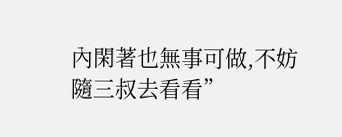內閑著也無事可做,不妨隨三叔去看看”